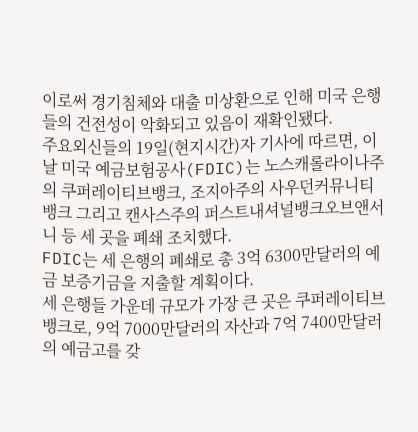이로써 경기침체와 대출 미상환으로 인해 미국 은행들의 건전성이 악화되고 있음이 재확인됐다.
주요외신들의 19일(현지시간)자 기사에 따르면, 이날 미국 예금보험공사(FDIC)는 노스캐롤라이나주의 쿠퍼레이티브뱅크, 조지아주의 사우던커뮤니티뱅크 그리고 캔사스주의 퍼스트내셔널뱅크오브앤서니 등 세 곳을 폐쇄 조치했다.
FDIC는 세 은행의 폐쇄로 총 3억 6300만달러의 예금 보증기금을 지출할 계획이다.
세 은행들 가운데 규모가 가장 큰 곳은 쿠퍼레이티브뱅크로, 9억 7000만달러의 자산과 7억 7400만달러의 예금고를 갖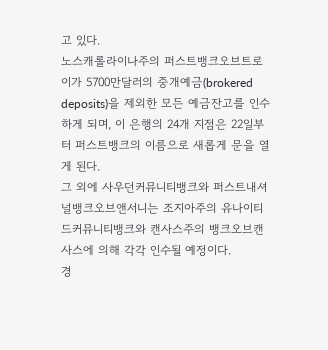고 있다.
노스캐롤라이나주의 퍼스트뱅크오브트로이가 5700만달러의 중개예금(brokered deposits)을 제외한 모든 예금잔고를 인수하게 되며, 이 은행의 24개 지점은 22일부터 퍼스트뱅크의 이름으로 새롭게 문을 열게 된다.
그 외에 사우던커뮤니티뱅크와 퍼스트내셔널뱅크오브앤서니는 조지아주의 유나이티드커뮤니티뱅크와 캔사스주의 뱅크오브캔사스에 의해 각각 인수될 예정이다.
경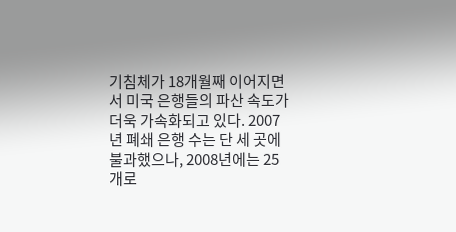기침체가 18개월째 이어지면서 미국 은행들의 파산 속도가 더욱 가속화되고 있다. 2007년 폐쇄 은행 수는 단 세 곳에 불과했으나, 2008년에는 25개로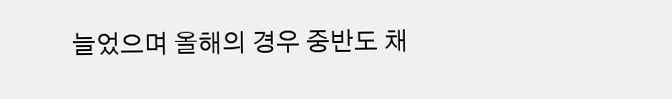늘었으며 올해의 경우 중반도 채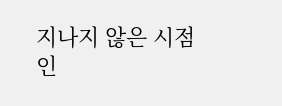지나지 않은 시점인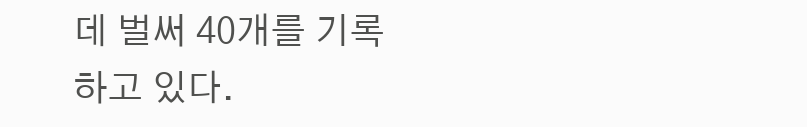데 벌써 40개를 기록하고 있다.